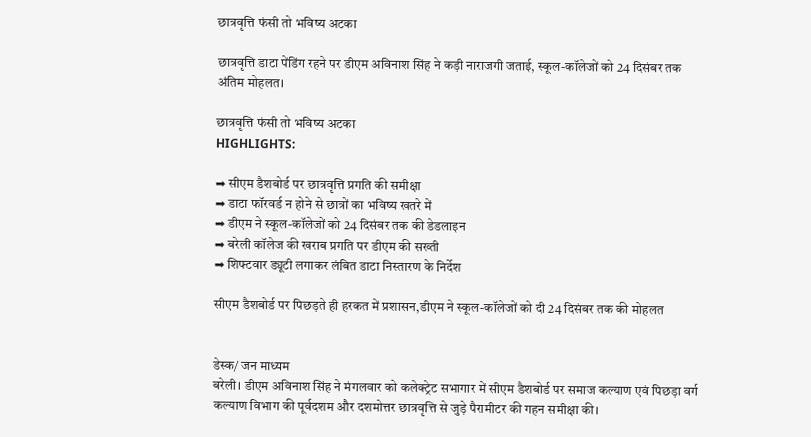छात्रवृत्ति फंसी तो भविष्य अटका

छात्रवृत्ति डाटा पेंडिंग रहने पर डीएम अविनाश सिंह ने कड़ी नाराजगी जताई, स्कूल-कॉलेजों को 24 दिसंबर तक अंतिम मोहलत।

छात्रवृत्ति फंसी तो भविष्य अटका
HIGHLIGHTS:

➡ सीएम डैशबोर्ड पर छात्रवृत्ति प्रगति की समीक्षा
➡ डाटा फॉरवर्ड न होने से छात्रों का भविष्य खतरे में
➡ डीएम ने स्कूल-कॉलेजों को 24 दिसंबर तक की डेडलाइन
➡ बरेली कॉलेज की खराब प्रगति पर डीएम की सख्ती
➡ शिफ्टवार ड्यूटी लगाकर लंबित डाटा निस्तारण के निर्देश

सीएम डैशबोर्ड पर पिछड़ते ही हरकत में प्रशासन,डीएम ने स्कूल-कॉलेजों को दी 24 दिसंबर तक की मोहलत


डेस्क/ जन माध्यम
बरेली। डीएम अविनाश सिंह ने मंगलवार को कलेक्ट्रेट सभागार में सीएम डैशबोर्ड पर समाज कल्याण एवं पिछड़ा वर्ग कल्याण विभाग की पूर्वदशम और दशमोत्तर छात्रवृत्ति से जुड़े पैरामीटर की गहन समीक्षा की।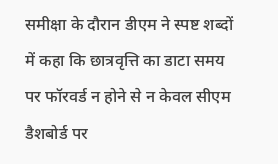समीक्षा के दौरान डीएम ने स्पष्ट शब्दों में कहा कि छात्रवृत्ति का डाटा समय पर फॉरवर्ड न होने से न केवल सीएम डैशबोर्ड पर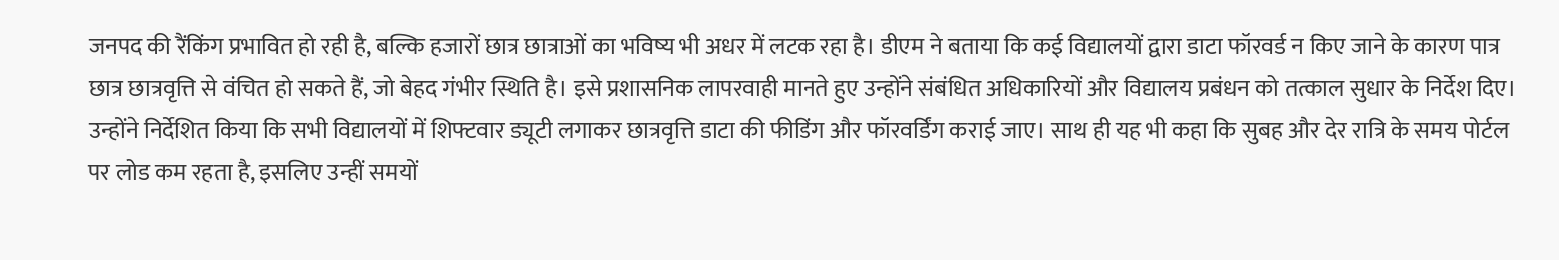जनपद की रैंकिंग प्रभावित हो रही है, बल्कि हजारों छात्र छात्राओं का भविष्य भी अधर में लटक रहा है। डीएम ने बताया कि कई विद्यालयों द्वारा डाटा फॉरवर्ड न किए जाने के कारण पात्र छात्र छात्रवृत्ति से वंचित हो सकते हैं, जो बेहद गंभीर स्थिति है। इसे प्रशासनिक लापरवाही मानते हुए उन्होंने संबंधित अधिकारियों और विद्यालय प्रबंधन को तत्काल सुधार के निर्देश दिए। उन्होंने निर्देशित किया कि सभी विद्यालयों में शिफ्टवार ड्यूटी लगाकर छात्रवृत्ति डाटा की फीडिंग और फॉरवर्डिंग कराई जाए। साथ ही यह भी कहा कि सुबह और देर रात्रि के समय पोर्टल पर लोड कम रहता है, इसलिए उन्हीं समयों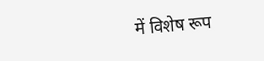में विशेष रूप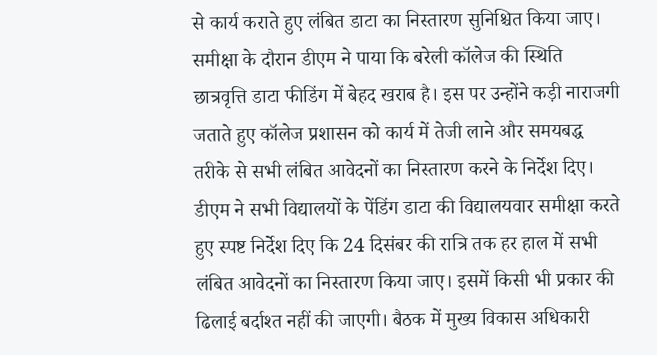से कार्य कराते हुए लंबित डाटा का निस्तारण सुनिश्चित किया जाए।
समीक्षा के दौरान डीएम ने पाया कि बरेली कॉलेज की स्थिति छात्रवृत्ति डाटा फीडिंग में बेहद खराब है। इस पर उन्होंने कड़ी नाराजगी जताते हुए कॉलेज प्रशासन को कार्य में तेजी लाने और समयबद्ध तरीके से सभी लंबित आवेदनों का निस्तारण करने के निर्देश दिए। डीएम ने सभी विद्यालयों के पेंडिंग डाटा की विद्यालयवार समीक्षा करते हुए स्पष्ट निर्देश दिए कि 24 दिसंबर की रात्रि तक हर हाल में सभी लंबित आवेदनों का निस्तारण किया जाए। इसमें किसी भी प्रकार की ढिलाई बर्दाश्त नहीं की जाएगी। बैठक में मुख्य विकास अधिकारी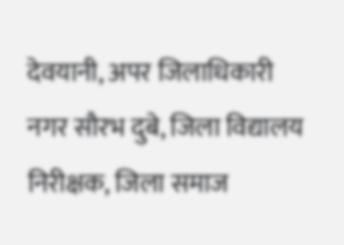देवयानी, अपर जिलाधिकारी नगर सौरभ दुबे, जिला विद्यालय निरीक्षक, जिला समाज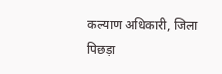कल्याण अधिकारी, जिला पिछड़ा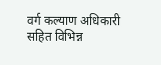वर्ग कल्याण अधिकारी सहित विभिन्न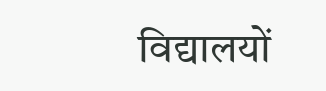विद्यालयों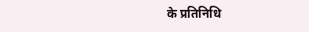के प्रतिनिधि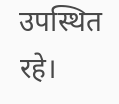उपस्थित रहे।